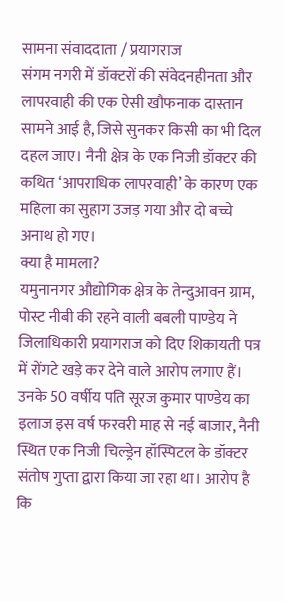सामना संवाददाता / प्रयागराज
संगम नगरी में डॉक्टरों की संवेदनहीनता और लापरवाही की एक ऐसी खौफनाक दास्तान सामने आई है, जिसे सुनकर किसी का भी दिल दहल जाए। नैनी क्षेत्र के एक निजी डॉक्टर की कथित ‘आपराधिक लापरवाही’ के कारण एक महिला का सुहाग उजड़ गया और दो बच्चे अनाथ हो गए।
क्या है मामला?
यमुनानगर औद्योगिक क्षेत्र के तेन्दुआवन ग्राम, पोस्ट नीबी की रहने वाली बबली पाण्डेय ने जिलाधिकारी प्रयागराज को दिए शिकायती पत्र में रोंगटे खड़े कर देने वाले आरोप लगाए हैं। उनके 50 वर्षीय पति सूरज कुमार पाण्डेय का इलाज इस वर्ष फरवरी माह से नई बाजार, नैनी स्थित एक निजी चिल्ड्रेन हॉस्पिटल के डॉक्टर संतोष गुप्ता द्वारा किया जा रहा था। आरोप है कि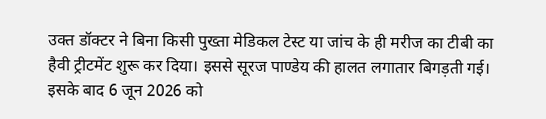उक्त डॉक्टर ने बिना किसी पुख्ता मेडिकल टेस्ट या जांच के ही मरीज का टीबी का हैवी ट्रीटमेंट शुरू कर दिया। इससे सूरज पाण्डेय की हालत लगातार बिगड़ती गई। इसके बाद 6 जून 2026 को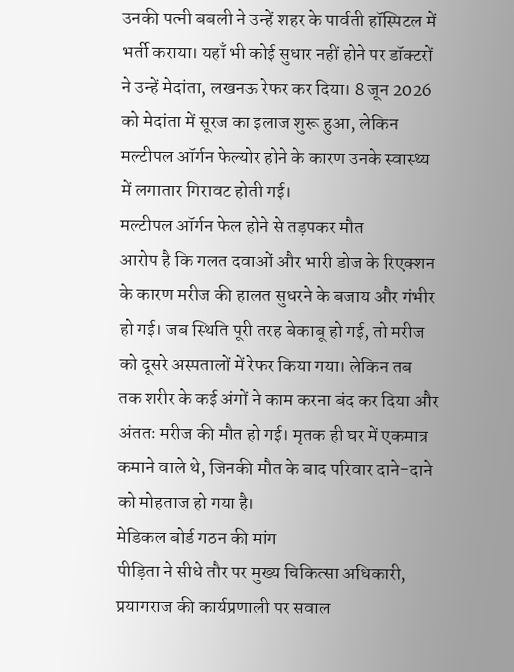उनकी पत्नी बबली ने उन्हें शहर के पार्वती हॉस्पिटल में भर्ती कराया। यहाँ भी कोई सुधार नहीं होने पर डॉक्टरों ने उन्हें मेदांता, लखनऊ रेफर कर दिया। 8 जून 2026 को मेदांता में सूरज का इलाज शुरू हुआ, लेकिन मल्टीपल ऑर्गन फेल्योर होने के कारण उनके स्वास्थ्य में लगातार गिरावट होती गई।
मल्टीपल ऑर्गन फेल होने से तड़पकर मौत
आरोप है कि गलत दवाओं और भारी डोज के रिएक्शन के कारण मरीज की हालत सुधरने के बजाय और गंभीर हो गई। जब स्थिति पूरी तरह बेकाबू हो गई, तो मरीज को दूसरे अस्पतालों में रेफर किया गया। लेकिन तब तक शरीर के कई अंगों ने काम करना बंद कर दिया और अंततः मरीज की मौत हो गई। मृतक ही घर में एकमात्र कमाने वाले थे, जिनकी मौत के बाद परिवार दाने-दाने को मोहताज हो गया है।
मेडिकल बोर्ड गठन की मांग
पीड़िता ने सीधे तौर पर मुख्य चिकित्सा अधिकारी, प्रयागराज की कार्यप्रणाली पर सवाल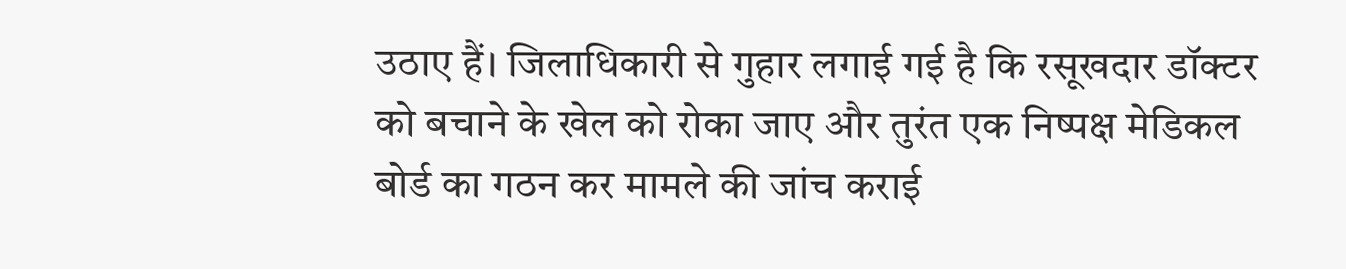उठाए हैं। जिलाधिकारी से गुहार लगाई गई है कि रसूखदार डॉक्टर को बचाने के खेल को रोका जाए और तुरंत एक निष्पक्ष मेडिकल बोर्ड का गठन कर मामले की जांच कराई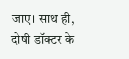जाए। साथ ही, दोषी डॉक्टर के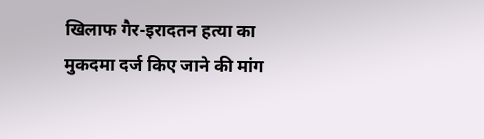खिलाफ गैर-इरादतन हत्या का मुकदमा दर्ज किए जाने की मांग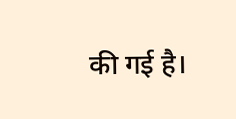की गई है।